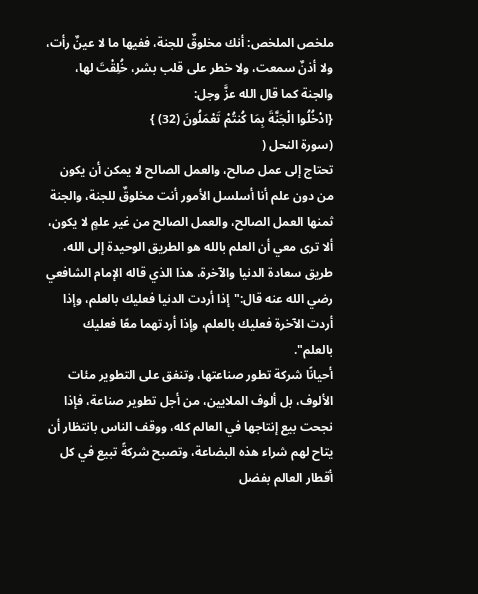ملخص الملخص: أنك مخلوقٌ للجنة، ففيها ما لا عينٌ رأت، ولا أذنٌ سمعت، ولا خطر على قلب بشر، خُلِقْتَ لها، والجنة كما قال الله عزَّ وجل:
{ادْخُلُوا الْجَنَّةَ بِمَا كُنتُمْ تَعْمَلُونَ (32) }
(سورة النحل (
تحتاج إلى عمل صالح، والعمل الصالح لا يمكن أن يكون من دون علم أنا أسلسل الأمور أنت مخلوقٌ للجنة، والجنة ثمنها العمل الصالح، والعمل الصالح من غير علمٍ لا يكون، ألا ترى معي أن العلم بالله هو الطريق الوحيدة إلى الله، طريق سعادة الدنيا والآخرة، هذا الذي قاله الإمام الشافعي رضي الله عنه قال:"إذا أردت الدنيا فعليك بالعلم، وإذا أردت الآخرة فعليك بالعلم، وإذا أردتهما معًا فعليك بالعلم".
أحيانًا شركة تطور صناعتها، وتنفق على التطوير مئات الألوف، بل ألوف الملايين، من أجل تطوير صناعة، فإذا نجحت بيع إنتاجها في العالم كله، ووقف الناس بانتظار أن يتاح لهم شراء هذه البضاعة، وتصبح شركةً تبيع في كل أقطار العالم بفضل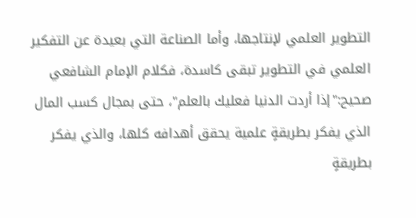التطوير العلمي لإنتاجها، وأما الصناعة التي بعيدة عن التفكير العلمي في التطوير تبقى كاسدة، فكلام الإمام الشافعي صحيح:"إذا أردت الدنيا فعليك بالعلم"، حتى بمجال كسب المال الذي يفكر بطريقةٍ علمية يحقق أهدافه كلها، والذي يفكر بطريقةٍ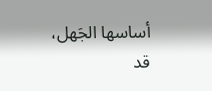أساسها الجَهل، قد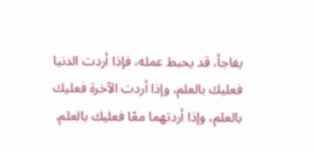يفاجأ، قد يحبط عمله، فإذا أردت الدنيا فعليك بالعلم، وإذا أردت الآخرة فعليك بالعلم، وإذا أردتهما معًا فعليك بالعلم.